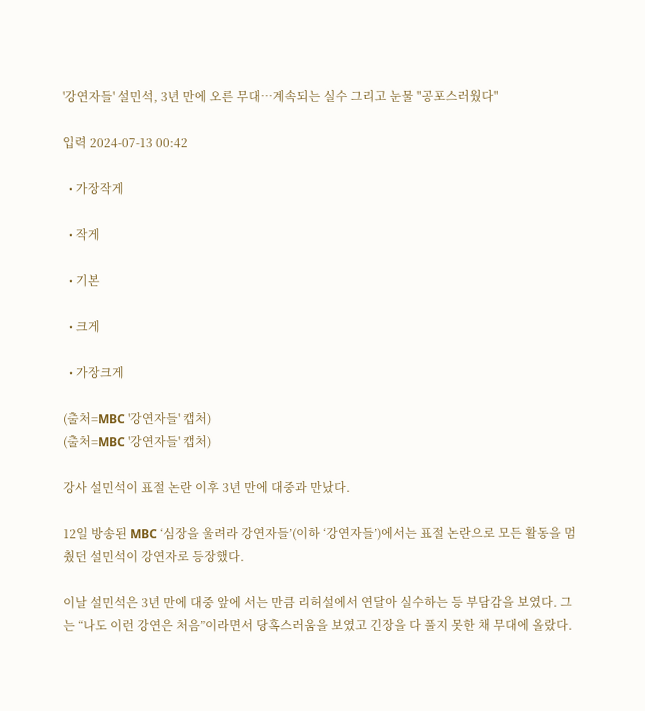'강연자들' 설민석, 3년 만에 오른 무대…계속되는 실수 그리고 눈물 "공포스러웠다"

입력 2024-07-13 00:42

  • 가장작게

  • 작게

  • 기본

  • 크게

  • 가장크게

(출처=MBC '강연자들' 캡처)
(출처=MBC '강연자들' 캡처)

강사 설민석이 표절 논란 이후 3년 만에 대중과 만났다.

12일 방송된 MBC ‘심장을 울려라 강연자들’(이하 ‘강연자들’)에서는 표절 논란으로 모든 활동을 멈췄던 설민석이 강연자로 등장했다.

이날 설민석은 3년 만에 대중 앞에 서는 만큼 리허설에서 연달아 실수하는 등 부담감을 보였다. 그는 “나도 이런 강연은 처음”이라면서 당혹스러움을 보였고 긴장을 다 풀지 못한 채 무대에 올랐다.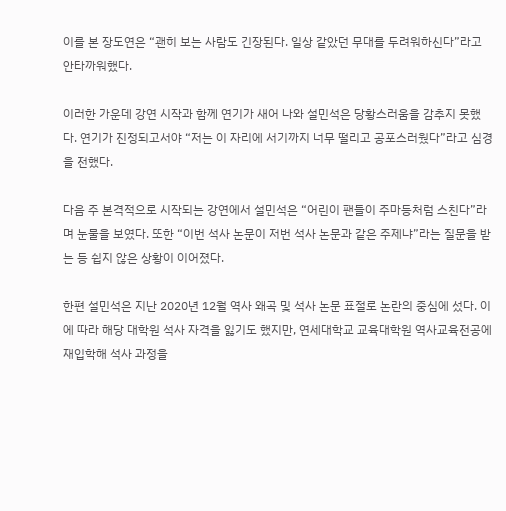이를 본 장도연은 “괜히 보는 사람도 긴장된다. 일상 같았던 무대를 두려워하신다”라고 안타까워했다.

이러한 가운데 강연 시작과 함께 연기가 새어 나와 설민석은 당황스러움을 감추지 못했다. 연기가 진정되고서야 “저는 이 자리에 서기까지 너무 떨리고 공포스러웠다”라고 심경을 전했다.

다음 주 본격적으로 시작되는 강연에서 설민석은 “어린이 팬들이 주마등처럼 스친다”라며 눈물을 보였다. 또한 “이번 석사 논문이 저번 석사 논문과 같은 주제냐”라는 질문을 받는 등 쉽지 않은 상황이 이어졌다.

한편 설민석은 지난 2020년 12월 역사 왜곡 및 석사 논문 표절로 논란의 중심에 섰다. 이에 따라 해당 대학원 석사 자격을 잃기도 했지만, 연세대학교 교육대학원 역사교육전공에 재입학해 석사 과정을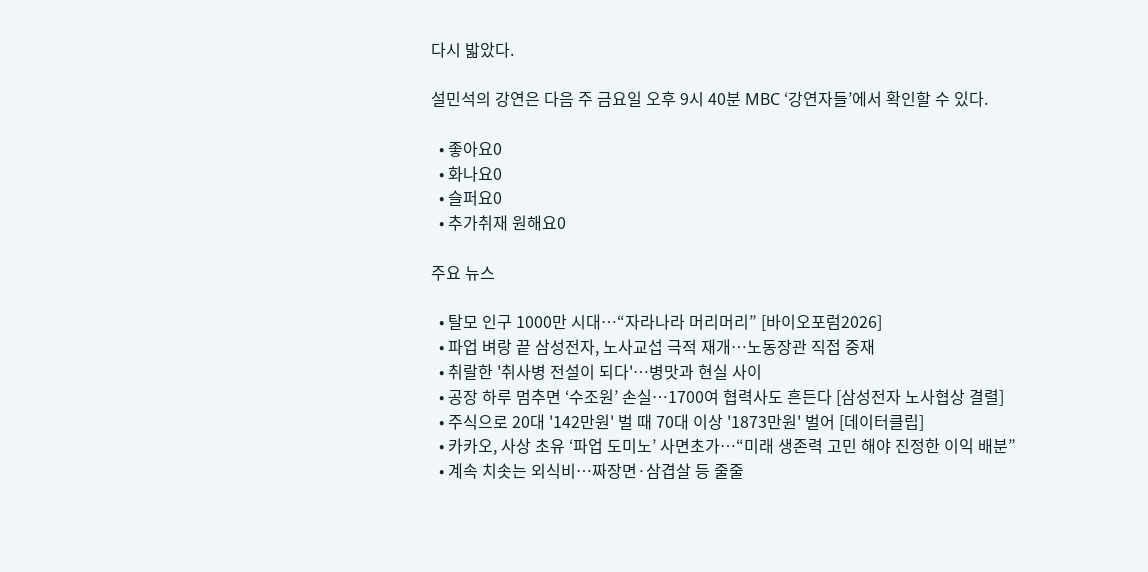다시 밟았다.

설민석의 강연은 다음 주 금요일 오후 9시 40분 MBC ‘강연자들’에서 확인할 수 있다.

  • 좋아요0
  • 화나요0
  • 슬퍼요0
  • 추가취재 원해요0

주요 뉴스

  • 탈모 인구 1000만 시대…“자라나라 머리머리” [바이오포럼2026]
  • 파업 벼랑 끝 삼성전자, 노사교섭 극적 재개⋯노동장관 직접 중재
  • 취랄한 '취사병 전설이 되다'…병맛과 현실 사이
  • 공장 하루 멈추면 ‘수조원’ 손실…1700여 협력사도 흔든다 [삼성전자 노사협상 결렬]
  • 주식으로 20대 '142만원' 벌 때 70대 이상 '1873만원' 벌어 [데이터클립]
  • 카카오, 사상 초유 ‘파업 도미노’ 사면초가…“미래 생존력 고민 해야 진정한 이익 배분”
  • 계속 치솟는 외식비…짜장면·삼겹살 등 줄줄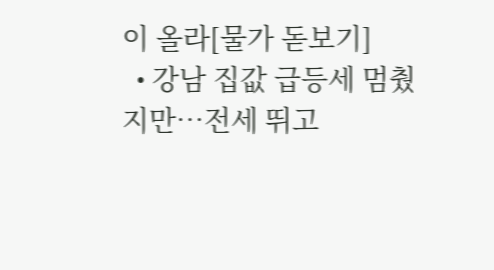이 올라[물가 돋보기]
  • 강남 집값 급등세 멈췄지만⋯전세 뛰고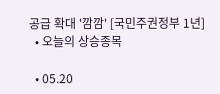공급 확대 '깜깜' [국민주권정부 1년]
  • 오늘의 상승종목

  • 05.20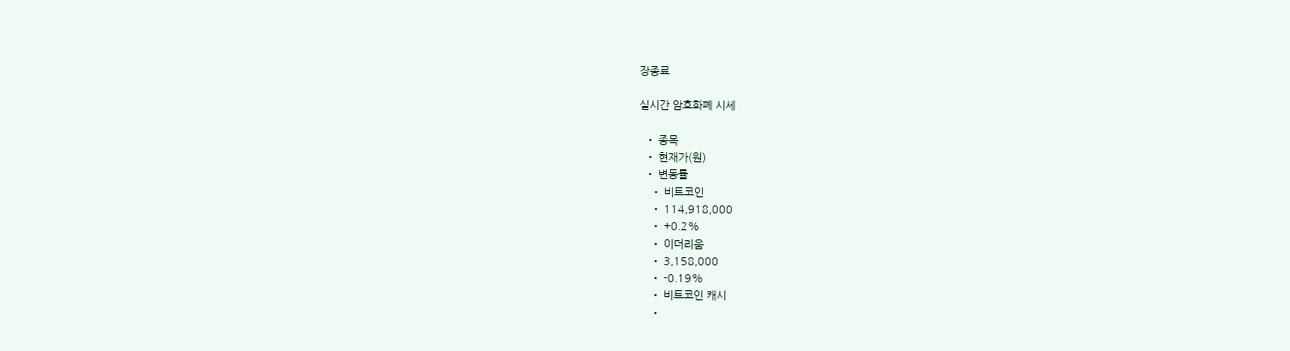장종료

실시간 암호화폐 시세

  • 종목
  • 현재가(원)
  • 변동률
    • 비트코인
    • 114,918,000
    • +0.2%
    • 이더리움
    • 3,158,000
    • -0.19%
    • 비트코인 캐시
    •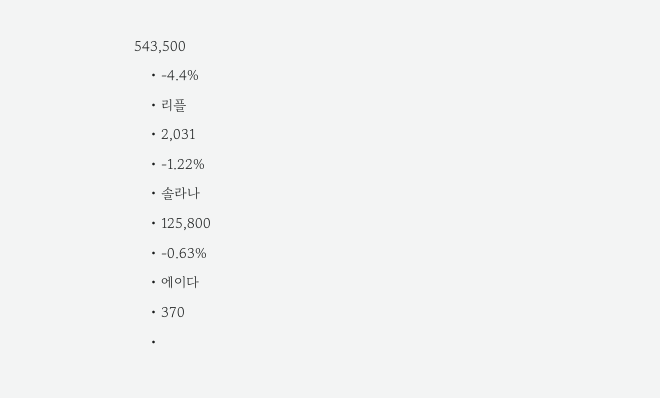543,500
    • -4.4%
    • 리플
    • 2,031
    • -1.22%
    • 솔라나
    • 125,800
    • -0.63%
    • 에이다
    • 370
    •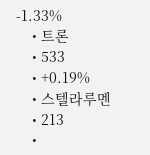-1.33%
    • 트론
    • 533
    • +0.19%
    • 스텔라루멘
    • 213
    •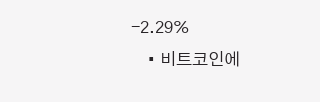-2.29%
    • 비트코인에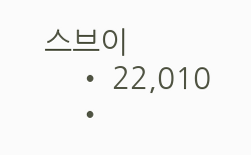스브이
    • 22,010
    •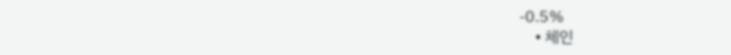-0.5%
    • 체인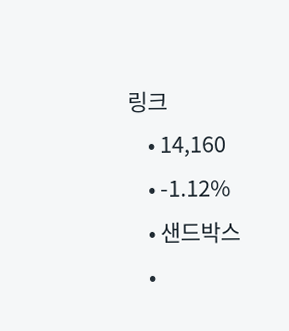링크
    • 14,160
    • -1.12%
    • 샌드박스
    •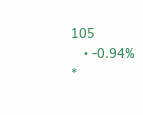105
    • -0.94%
*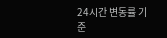24시간 변동률 기준